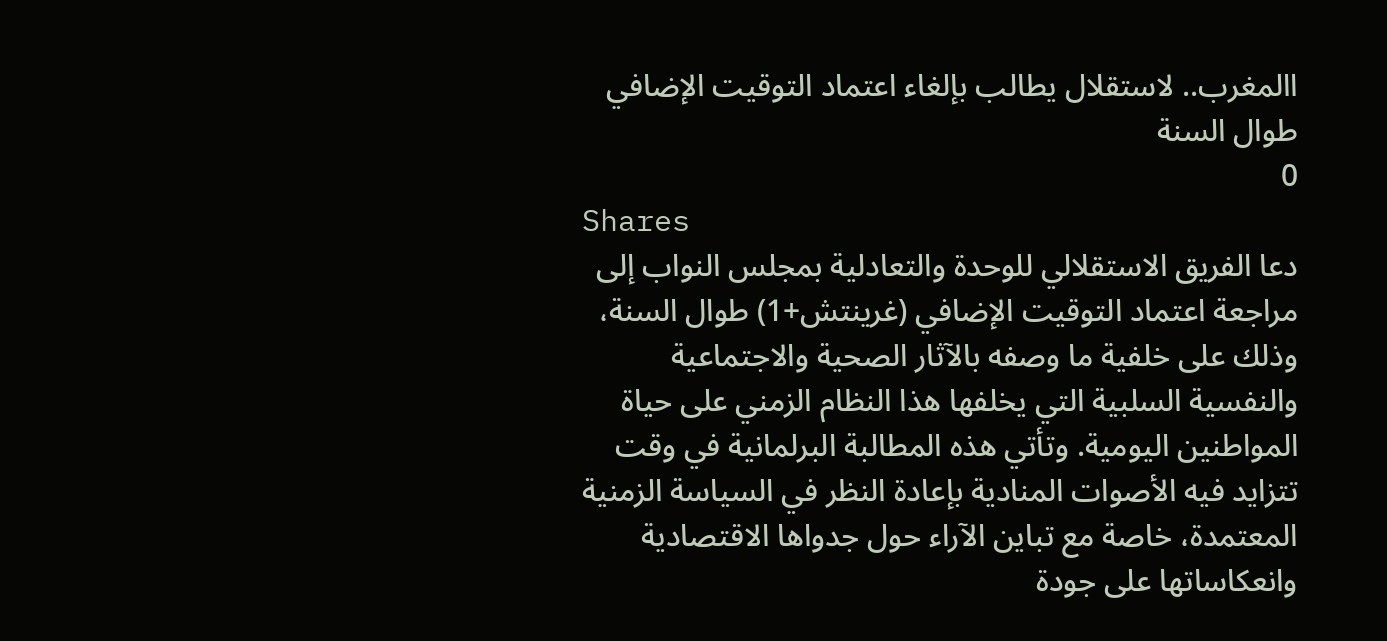االمغرب.. لاستقلال يطالب بإلغاء اعتماد التوقيت الإضافي طوال السنة
0
Shares
دعا الفريق الاستقلالي للوحدة والتعادلية بمجلس النواب إلى مراجعة اعتماد التوقيت الإضافي (غرينتش+1) طوال السنة، وذلك على خلفية ما وصفه بالآثار الصحية والاجتماعية والنفسية السلبية التي يخلفها هذا النظام الزمني على حياة المواطنين اليومية. وتأتي هذه المطالبة البرلمانية في وقت تتزايد فيه الأصوات المنادية بإعادة النظر في السياسة الزمنية المعتمدة، خاصة مع تباين الآراء حول جدواها الاقتصادية وانعكاساتها على جودة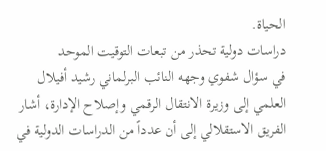الحياة.
دراسات دولية تحذر من تبعات التوقيت الموحد
في سؤال شفوي وجهه النائب البرلماني رشيد أفيلال العلمي إلى وزيرة الانتقال الرقمي وإصلاح الإدارة، أشار الفريق الاستقلالي إلى أن عدداً من الدراسات الدولية في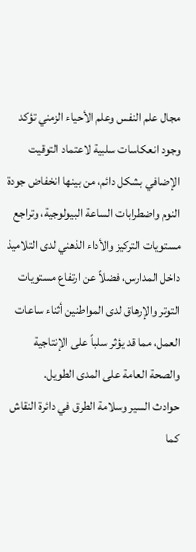مجال علم النفس وعلم الأحياء الزمني تؤكد وجود انعكاسات سلبية لاعتماد التوقيت الإضافي بشكل دائم، من بينها انخفاض جودة النوم واضطرابات الساعة البيولوجية، وتراجع مستويات التركيز والأداء الذهني لدى التلاميذ داخل المدارس، فضلاً عن ارتفاع مستويات التوتر والإرهاق لدى المواطنين أثناء ساعات العمل، مما قد يؤثر سلباً على الإنتاجية والصحة العامة على المدى الطويل.
حوادث السير وسلامة الطرق في دائرة النقاش
كما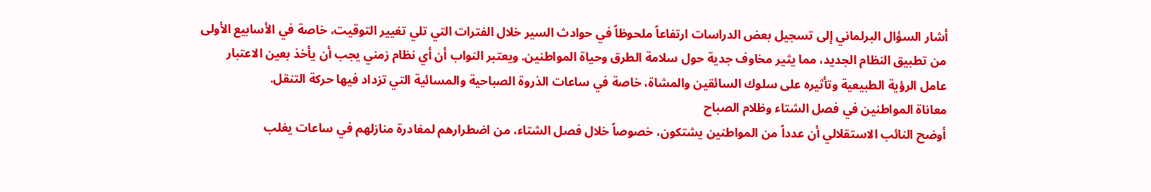أشار السؤال البرلماني إلى تسجيل بعض الدراسات ارتفاعاً ملحوظاً في حوادث السير خلال الفترات التي تلي تغيير التوقيت، خاصة في الأسابيع الأولى من تطبيق النظام الجديد، مما يثير مخاوف جدية حول سلامة الطرق وحياة المواطنين. ويعتبر النواب أن أي نظام زمني يجب أن يأخذ بعين الاعتبار عامل الرؤية الطبيعية وتأثيره على سلوك السائقين والمشاة، خاصة في ساعات الذروة الصباحية والمسائية التي تزداد فيها حركة التنقل.
معاناة المواطنين في فصل الشتاء وظلام الصباح
أوضح النائب الاستقلالي أن عدداً من المواطنين يشتكون، خصوصاً خلال فصل الشتاء، من اضطرارهم لمغادرة منازلهم في ساعات يغلب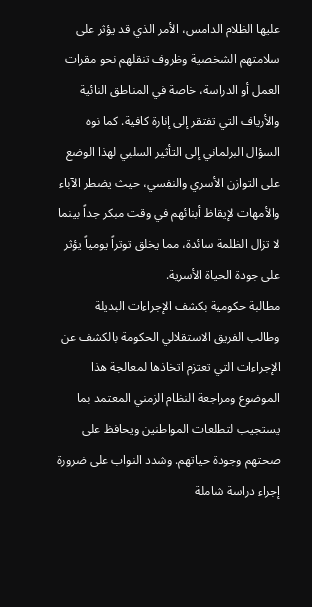عليها الظلام الدامس، الأمر الذي قد يؤثر على سلامتهم الشخصية وظروف تنقلهم نحو مقرات العمل أو الدراسة، خاصة في المناطق النائية والأرياف التي تفتقر إلى إنارة كافية. كما نوه السؤال البرلماني إلى التأثير السلبي لهذا الوضع على التوازن الأسري والنفسي، حيث يضطر الآباء والأمهات لإيقاظ أبنائهم في وقت مبكر جداً بينما لا تزال الظلمة سائدة، مما يخلق توتراً يومياً يؤثر على جودة الحياة الأسرية.
مطالبة حكومية بكشف الإجراءات البديلة
وطالب الفريق الاستقلالي الحكومة بالكشف عن الإجراءات التي تعتزم اتخاذها لمعالجة هذا الموضوع ومراجعة النظام الزمني المعتمد بما يستجيب لتطلعات المواطنين ويحافظ على صحتهم وجودة حياتهم. وشدد النواب على ضرورة إجراء دراسة شاملة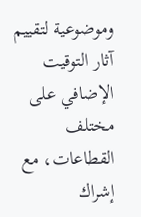وموضوعية لتقييم آثار التوقيت الإضافي على مختلف القطاعات، مع إشراك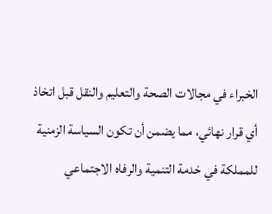الخبراء في مجالات الصحة والتعليم والنقل قبل اتخاذ أي قرار نهائي، مما يضمن أن تكون السياسة الزمنية للمملكة في خدمة التنمية والرفاه الاجتماعي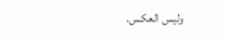وليس العكس.